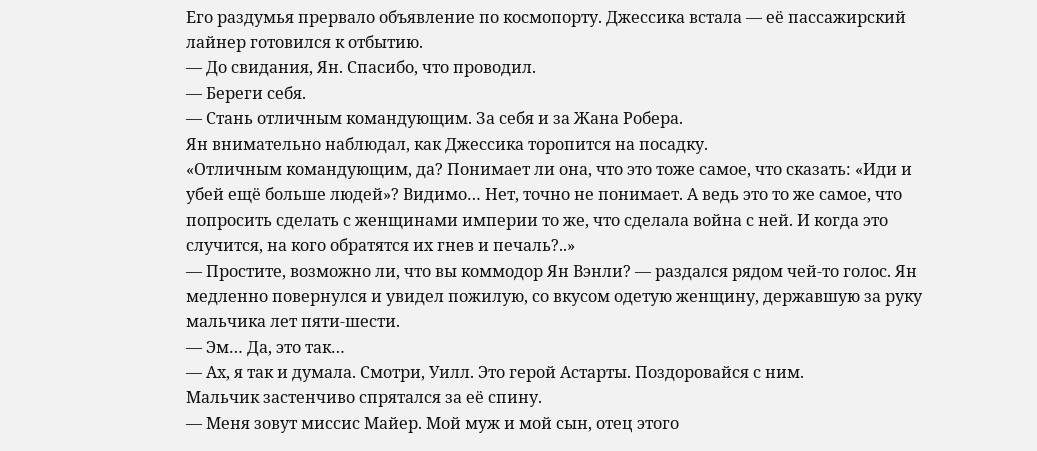Его раздумья прервало объявление по космопорту. Джессика встала — её пассажирский лайнер готовился к отбытию.
— До свидания, Ян. Спасибо, что проводил.
— Береги себя.
— Стань отличным командующим. За себя и за Жана Робера.
Ян внимательно наблюдал, как Джессика торопится на посадку.
«Отличным командующим, да? Понимает ли она, что это тоже самое, что сказать: «Иди и убей ещё больше людей»? Видимо… Нет, точно не понимает. А ведь это то же самое, что попросить сделать с женщинами империи то же, что сделала война с ней. И когда это случится, на кого обратятся их гнев и печаль?..»
— Простите, возможно ли, что вы коммодор Ян Вэнли? — раздался рядом чей-то голос. Ян медленно повернулся и увидел пожилую, со вкусом одетую женщину, державшую за руку мальчика лет пяти-шести.
— Эм… Да, это так…
— Ах, я так и думала. Смотри, Уилл. Это герой Астарты. Поздоровайся с ним.
Мальчик застенчиво спрятался за её спину.
— Меня зовут миссис Майер. Мой муж и мой сын, отец этого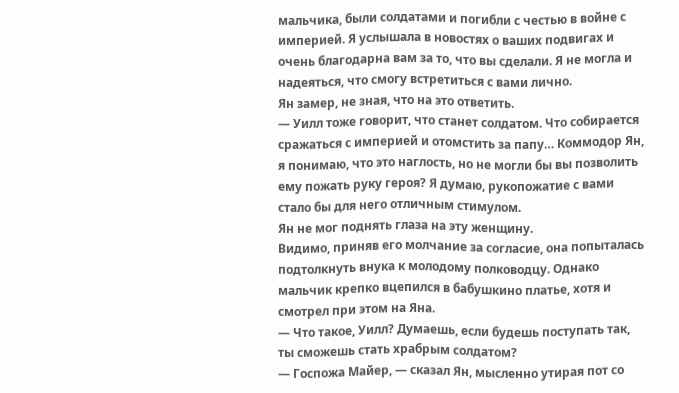мальчика, были солдатами и погибли с честью в войне с империей. Я услышала в новостях о ваших подвигах и очень благодарна вам за то, что вы сделали. Я не могла и надеяться, что смогу встретиться с вами лично.
Ян замер, не зная, что на это ответить.
— Уилл тоже говорит, что станет солдатом. Что собирается сражаться с империей и отомстить за папу… Коммодор Ян, я понимаю, что это наглость, но не могли бы вы позволить ему пожать руку героя? Я думаю, рукопожатие с вами стало бы для него отличным стимулом.
Ян не мог поднять глаза на эту женщину.
Видимо, приняв его молчание за согласие, она попыталась подтолкнуть внука к молодому полководцу. Однако мальчик крепко вцепился в бабушкино платье, хотя и смотрел при этом на Яна.
— Что такое, Уилл? Думаешь, если будешь поступать так, ты сможешь стать храбрым солдатом?
— Госпожа Майер, — сказал Ян, мысленно утирая пот со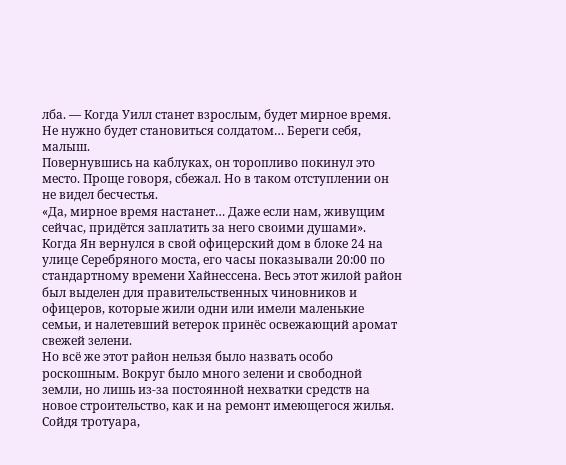лба. — Когда Уилл станет взрослым, будет мирное время. Не нужно будет становиться солдатом… Береги себя, малыш.
Повернувшись на каблуках, он торопливо покинул это место. Проще говоря, сбежал. Но в таком отступлении он не видел бесчестья.
«Да, мирное время настанет… Даже если нам, живущим сейчас, придётся заплатить за него своими душами».
Когда Ян вернулся в свой офицерский дом в блоке 24 на улице Серебряного моста, его часы показывали 20:00 по стандартному времени Хайнессена. Весь этот жилой район был выделен для правительственных чиновников и офицеров, которые жили одни или имели маленькие семьи, и налетевший ветерок принёс освежающий аромат свежей зелени.
Но всё же этот район нельзя было назвать особо роскошным. Вокруг было много зелени и свободной земли, но лишь из-за постоянной нехватки средств на новое строительство, как и на ремонт имеющегося жилья.
Сойдя тротуара,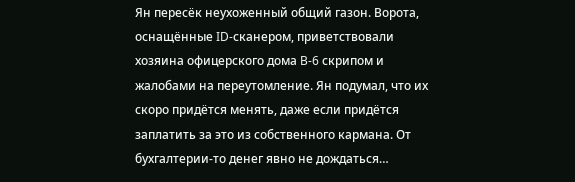Ян пересёк неухоженный общий газон. Ворота, оснащённые ID-сканером, приветствовали хозяина офицерского дома B-6 скрипом и жалобами на переутомление. Ян подумал, что их скоро придётся менять, даже если придётся заплатить за это из собственного кармана. От бухгалтерии-то денег явно не дождаться…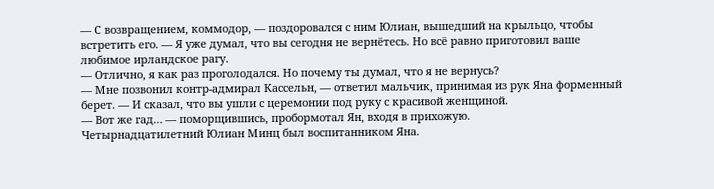— С возвращением, коммодор, — поздоровался с ним Юлиан, вышедший на крыльцо, чтобы встретить его. — Я уже думал, что вы сегодня не вернётесь. Но всё равно приготовил ваше любимое ирландское рагу.
— Отлично, я как раз проголодался. Но почему ты думал, что я не вернусь?
— Мне позвонил контр-адмирал Кассельн, — ответил мальчик, принимая из рук Яна форменный берет. — И сказал, что вы ушли с церемонии под руку с красивой женщиной.
— Вот же гад… — поморщившись, пробормотал Ян, входя в прихожую.
Четырнадцатилетний Юлиан Минц был воспитанником Яна.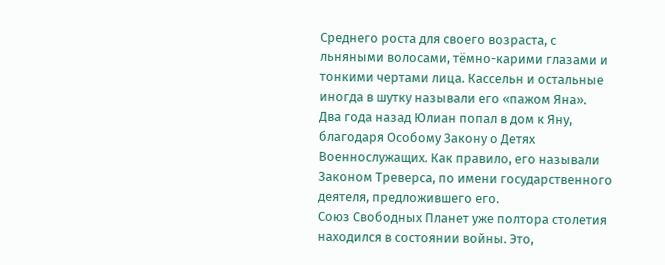Среднего роста для своего возраста, с льняными волосами, тёмно-карими глазами и тонкими чертами лица. Кассельн и остальные иногда в шутку называли его «пажом Яна».
Два года назад Юлиан попал в дом к Яну, благодаря Особому Закону о Детях Военнослужащих. Как правило, его называли Законом Треверса, по имени государственного деятеля, предложившего его.
Союз Свободных Планет уже полтора столетия находился в состоянии войны. Это,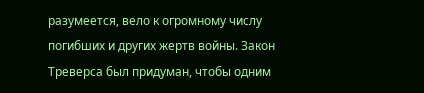разумеется, вело к огромному числу погибших и других жертв войны. Закон Треверса был придуман, чтобы одним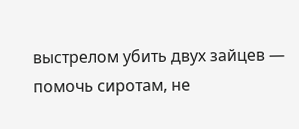выстрелом убить двух зайцев — помочь сиротам, не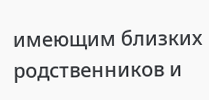имеющим близких родственников и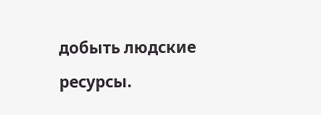добыть людские ресурсы.